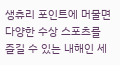생츄리 포인트에 머물면 다양한 수상 스포츠를 즐길 수 있는 내해인 세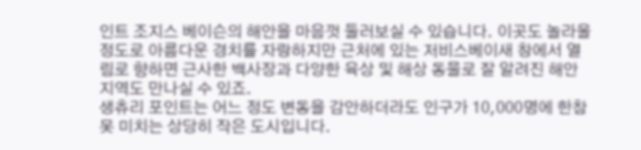인트 조지스 베이슨의 해안을 마음껏 둘러보실 수 있습니다. 이곳도 놀라울 정도로 아름다운 경치를 자랑하지만 근처에 있는 저비스베이새 창에서 열림로 향하면 근사한 백사장과 다양한 육상 및 해상 동물로 잘 알려진 해안 지역도 만나실 수 있죠.
생츄리 포인트는 어느 정도 변동을 감안하더라도 인구가 10,000명에 한참 못 미치는 상당히 작은 도시입니다.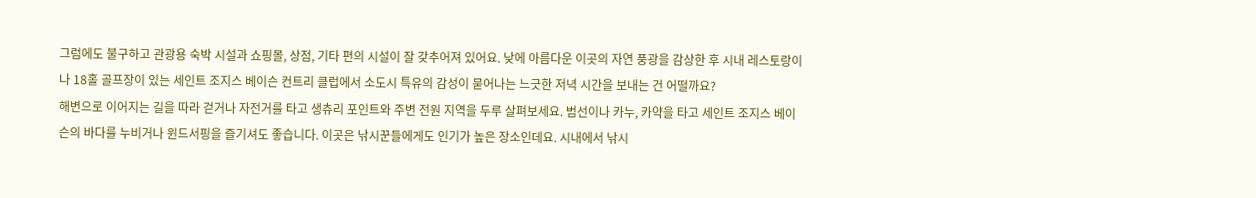그럼에도 불구하고 관광용 숙박 시설과 쇼핑몰, 상점, 기타 편의 시설이 잘 갖추어져 있어요. 낮에 아름다운 이곳의 자연 풍광을 감상한 후 시내 레스토랑이나 18홀 골프장이 있는 세인트 조지스 베이슨 컨트리 클럽에서 소도시 특유의 감성이 묻어나는 느긋한 저녁 시간을 보내는 건 어떨까요?
해변으로 이어지는 길을 따라 걷거나 자전거를 타고 생츄리 포인트와 주변 전원 지역을 두루 살펴보세요. 범선이나 카누, 카약을 타고 세인트 조지스 베이슨의 바다를 누비거나 윈드서핑을 즐기셔도 좋습니다. 이곳은 낚시꾼들에게도 인기가 높은 장소인데요. 시내에서 낚시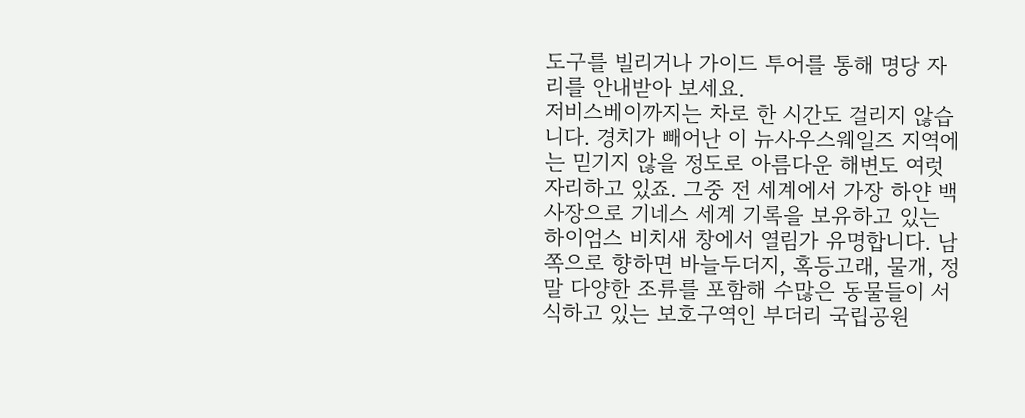도구를 빌리거나 가이드 투어를 통해 명당 자리를 안내받아 보세요.
저비스베이까지는 차로 한 시간도 걸리지 않습니다. 경치가 빼어난 이 뉴사우스웨일즈 지역에는 믿기지 않을 정도로 아름다운 해변도 여럿 자리하고 있죠. 그중 전 세계에서 가장 하얀 백사장으로 기네스 세계 기록을 보유하고 있는 하이엄스 비치새 창에서 열림가 유명합니다. 남쪽으로 향하면 바늘두더지, 혹등고래, 물개, 정말 다양한 조류를 포함해 수많은 동물들이 서식하고 있는 보호구역인 부더리 국립공원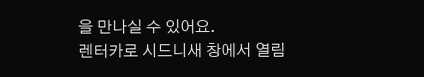을 만나실 수 있어요.
렌터카로 시드니새 창에서 열림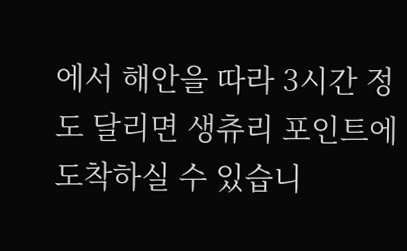에서 해안을 따라 3시간 정도 달리면 생츄리 포인트에 도착하실 수 있습니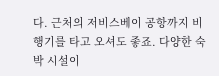다. 근처의 저비스베이 공항까지 비행기를 타고 오셔도 좋죠. 다양한 숙박 시설이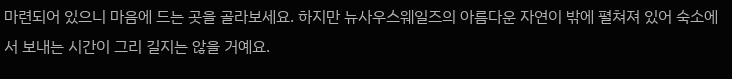마련되어 있으니 마음에 드는 곳을 골라보세요. 하지만 뉴사우스웨일즈의 아름다운 자연이 밖에 펼쳐져 있어 숙소에서 보내는 시간이 그리 길지는 않을 거예요.